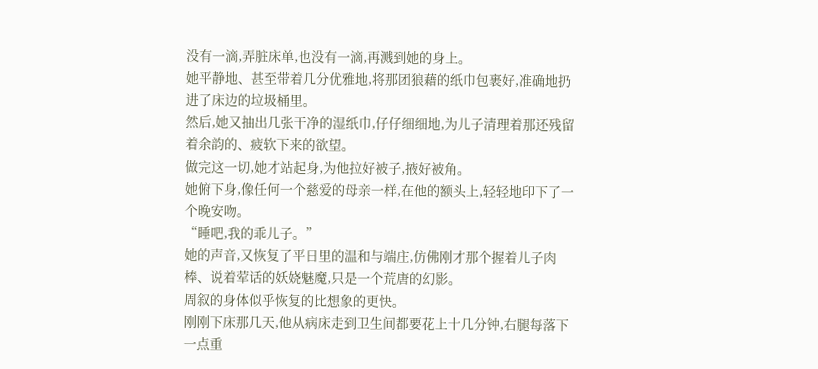没有一滴,弄脏床单,也没有一滴,再溅到她的身上。
她平静地、甚至带着几分优雅地,将那团狼藉的纸巾包裹好,准确地扔进了床边的垃圾桶里。
然后,她又抽出几张干净的湿纸巾,仔仔细细地,为儿子清理着那还残留着余韵的、疲软下来的欲望。
做完这一切,她才站起身,为他拉好被子,掖好被角。
她俯下身,像任何一个慈爱的母亲一样,在他的额头上,轻轻地印下了一个晚安吻。
“睡吧,我的乖儿子。”
她的声音,又恢复了平日里的温和与端庄,仿佛刚才那个握着儿子肉棒、说着荤话的妖娆魅魔,只是一个荒唐的幻影。
周叙的身体似乎恢复的比想象的更快。
刚刚下床那几天,他从病床走到卫生间都要花上十几分钟,右腿每落下一点重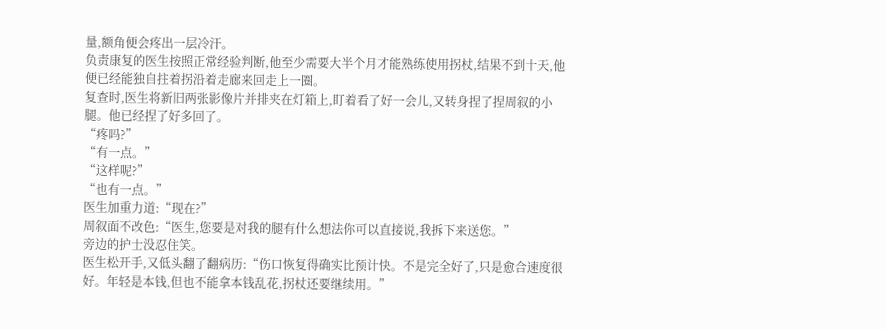量,额角便会疼出一层冷汗。
负责康复的医生按照正常经验判断,他至少需要大半个月才能熟练使用拐杖,结果不到十天,他便已经能独自拄着拐沿着走廊来回走上一圈。
复查时,医生将新旧两张影像片并排夹在灯箱上,盯着看了好一会儿,又转身捏了捏周叙的小腿。他已经捏了好多回了。
“疼吗?”
“有一点。”
“这样呢?”
“也有一点。”
医生加重力道:“现在?”
周叙面不改色:“医生,您要是对我的腿有什么想法你可以直接说,我拆下来送您。”
旁边的护士没忍住笑。
医生松开手,又低头翻了翻病历:“伤口恢复得确实比预计快。不是完全好了,只是愈合速度很好。年轻是本钱,但也不能拿本钱乱花,拐杖还要继续用。”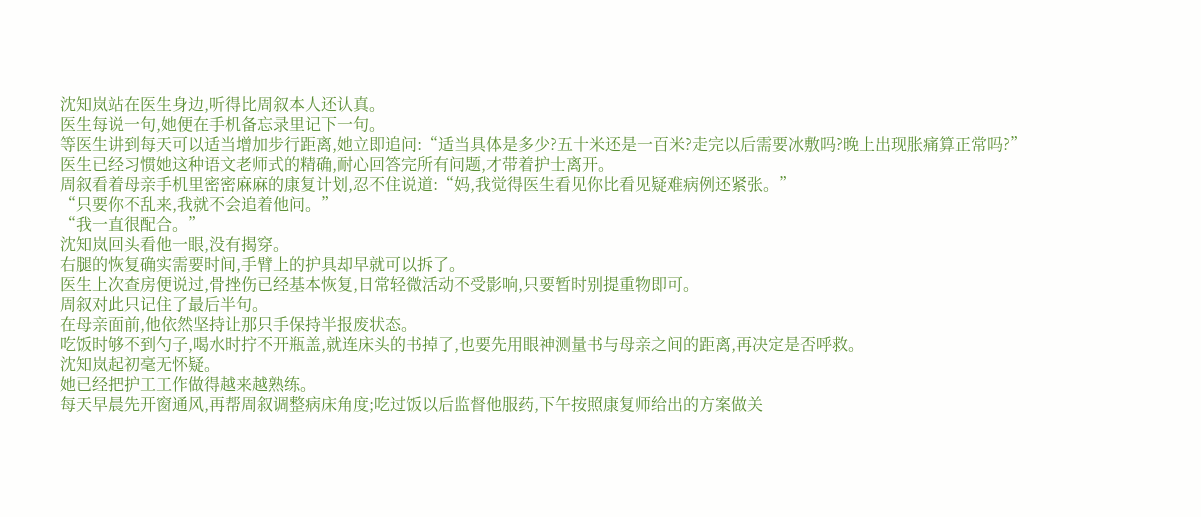沈知岚站在医生身边,听得比周叙本人还认真。
医生每说一句,她便在手机备忘录里记下一句。
等医生讲到每天可以适当增加步行距离,她立即追问:“适当具体是多少?五十米还是一百米?走完以后需要冰敷吗?晚上出现胀痛算正常吗?”
医生已经习惯她这种语文老师式的精确,耐心回答完所有问题,才带着护士离开。
周叙看着母亲手机里密密麻麻的康复计划,忍不住说道:“妈,我觉得医生看见你比看见疑难病例还紧张。”
“只要你不乱来,我就不会追着他问。”
“我一直很配合。”
沈知岚回头看他一眼,没有揭穿。
右腿的恢复确实需要时间,手臂上的护具却早就可以拆了。
医生上次查房便说过,骨挫伤已经基本恢复,日常轻微活动不受影响,只要暂时别提重物即可。
周叙对此只记住了最后半句。
在母亲面前,他依然坚持让那只手保持半报废状态。
吃饭时够不到勺子,喝水时拧不开瓶盖,就连床头的书掉了,也要先用眼神测量书与母亲之间的距离,再决定是否呼救。
沈知岚起初毫无怀疑。
她已经把护工工作做得越来越熟练。
每天早晨先开窗通风,再帮周叙调整病床角度;吃过饭以后监督他服药,下午按照康复师给出的方案做关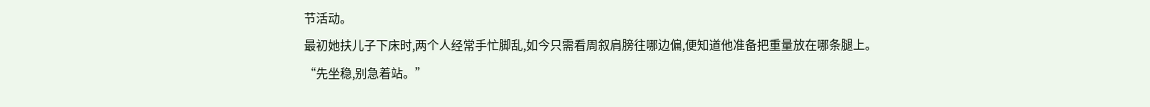节活动。
最初她扶儿子下床时,两个人经常手忙脚乱,如今只需看周叙肩膀往哪边偏,便知道他准备把重量放在哪条腿上。
“先坐稳,别急着站。”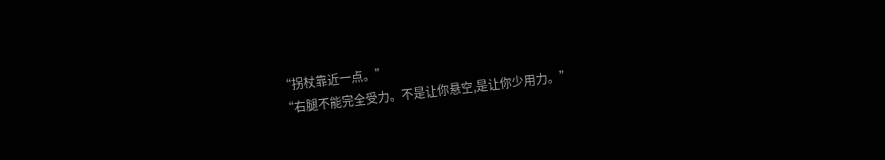“拐杖靠近一点。”
“右腿不能完全受力。不是让你悬空,是让你少用力。”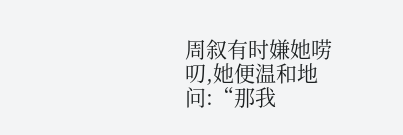周叙有时嫌她唠叨,她便温和地问:“那我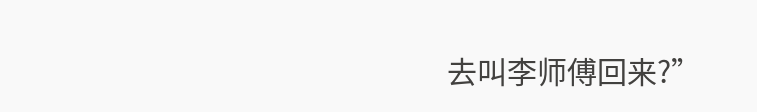去叫李师傅回来?”